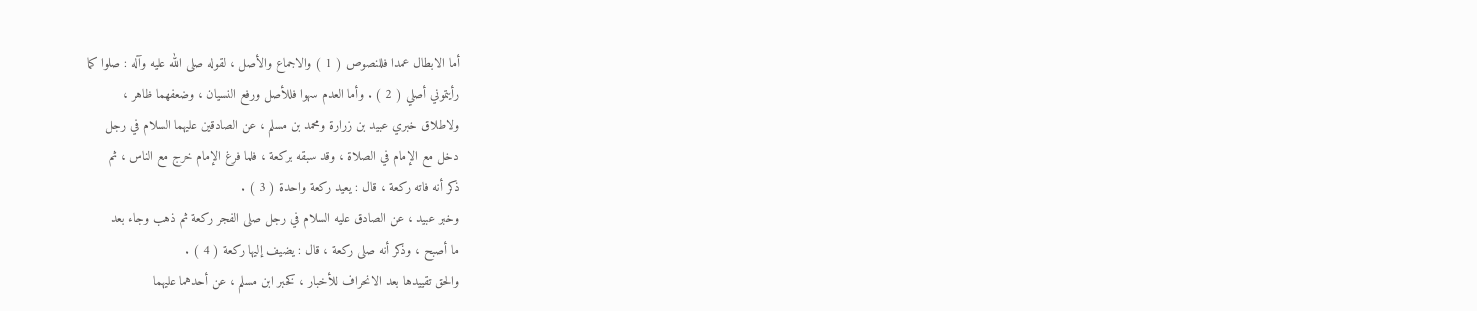أما الابطال عمدا فللنصوص ( 1 ) والاجماع والأصل ، لقوله صلى الله عليه وآله : صلوا كما
رأيتموني أصلي ( 2 ) . وأما العدم سهوا فللأصل ورفع النسيان ، وضعفهما ظاهر ،
ولاطلاق خبري عبيد بن زرارة ومحمد بن مسلم ، عن الصادقين عليهما السلام في رجل
دخل مع الإمام في الصلاة ، وقد سبقه بركعة ، فلما فرغ الإمام خرج مع الناس ، ثم
ذكر أنه فاته ركعة ، قال : يعيد ركعة واحدة ( 3 ) .
وخبر عبيد ، عن الصادق عليه السلام في رجل صلى الفجر ركعة ثم ذهب وجاء بعد
ما أصبح ، وذكر أنه صلى ركعة ، قال : يضيف إليها ركعة ( 4 ) .
والحق تقييدها بعد الانحراف للأخبار ، كخبر ابن مسلم ، عن أحدهما عليهما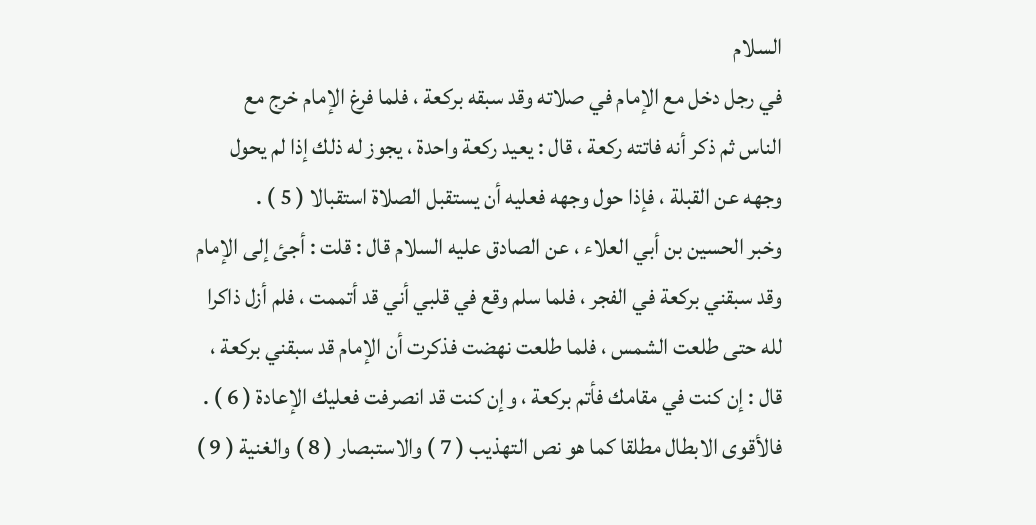السلام
في رجل دخل مع الإمام في صلاته وقد سبقه بركعة ، فلما فرغ الإمام خرج مع
الناس ثم ذكر أنه فاتته ركعة ، قال : يعيد ركعة واحدة ، يجوز له ذلك إذا لم يحول
وجهه عن القبلة ، فإذا حول وجهه فعليه أن يستقبل الصلاة استقبالا ( 5 ) .
وخبر الحسين بن أبي العلاء ، عن الصادق عليه السلام قال : قلت : أجئ إلى الإمام
وقد سبقني بركعة في الفجر ، فلما سلم وقع في قلبي أني قد أتممت ، فلم أزل ذاكرا
لله حتى طلعت الشمس ، فلما طلعت نهضت فذكرت أن الإمام قد سبقني بركعة ،
قال : إن كنت في مقامك فأتم بركعة ، وإن كنت قد انصرفت فعليك الإعادة ( 6 ) .
فالأقوى الابطال مطلقا كما هو نص التهذيب ( 7 ) والاستبصار ( 8 ) والغنية ( 9 )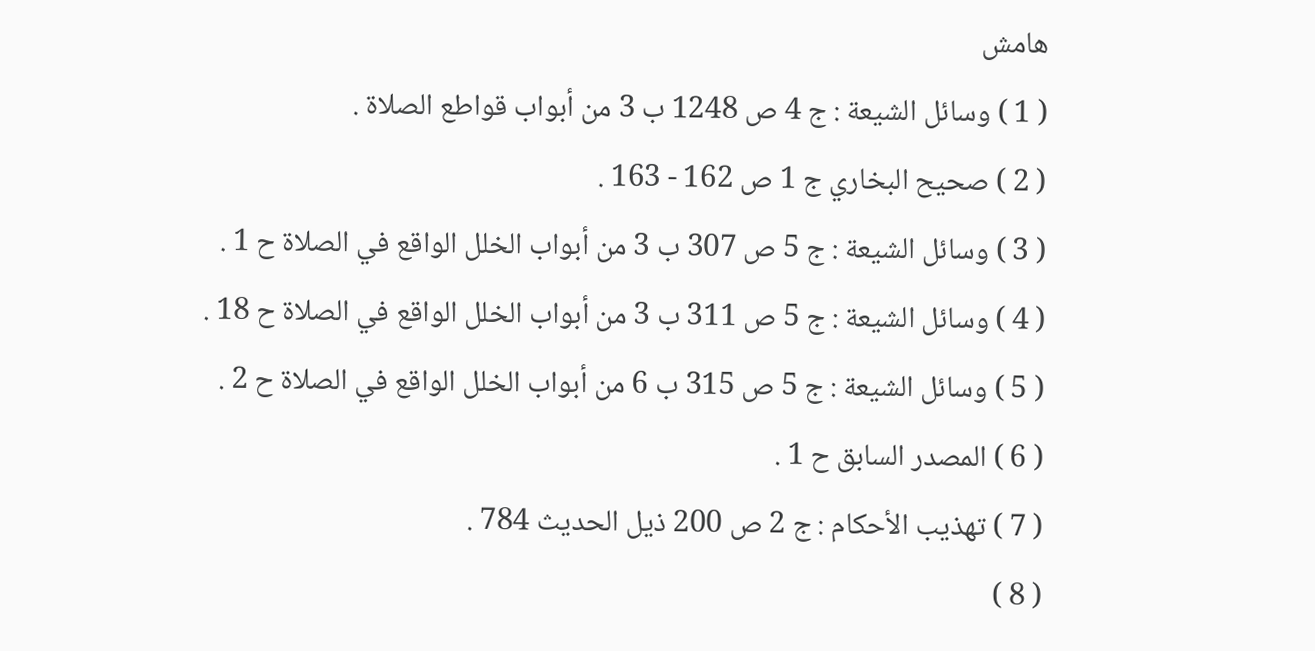هامش
( 1 ) وسائل الشيعة : ج 4 ص 1248 ب 3 من أبواب قواطع الصلاة .
( 2 ) صحيح البخاري ج 1 ص 162 - 163 .
( 3 ) وسائل الشيعة : ج 5 ص 307 ب 3 من أبواب الخلل الواقع في الصلاة ح 1 .
( 4 ) وسائل الشيعة : ج 5 ص 311 ب 3 من أبواب الخلل الواقع في الصلاة ح 18 .
( 5 ) وسائل الشيعة : ج 5 ص 315 ب 6 من أبواب الخلل الواقع في الصلاة ح 2 .
( 6 ) المصدر السابق ح 1 .
( 7 ) تهذيب الأحكام : ج 2 ص 200 ذيل الحديث 784 .
( 8 )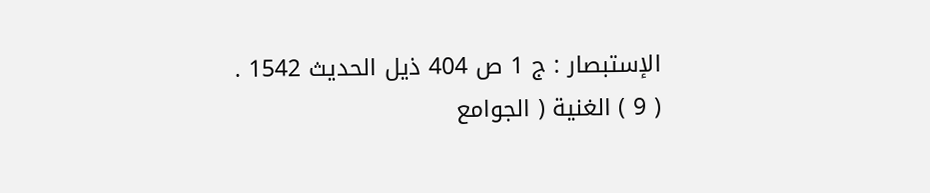الإستبصار : ج 1 ص 404 ذيل الحديث 1542 .
( 9 ) الغنية ( الجوامع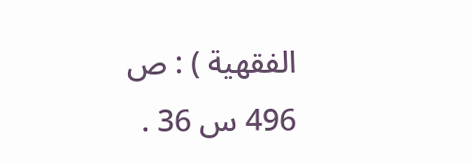الفقهية ) : ص 496 س 36 .